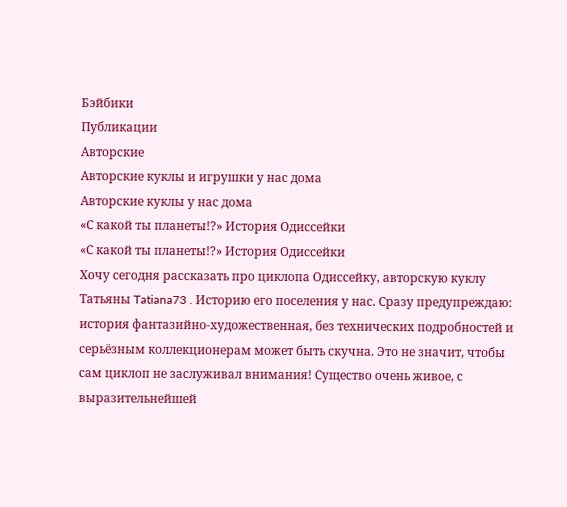Бэйбики
Публикации
Авторские
Авторские куклы и игрушки у нас дома
Авторские куклы у нас дома
«С какой ты планеты!?» История Одиссейки
«С какой ты планеты!?» История Одиссейки
Хочу сегодня рассказать про циклопа Одиссейку, авторскую куклу Татьяны Tatiana73 . Историю его поселения у нас. Сразу предупреждаю: история фантазийно-художественная, без технических подробностей и серьёзным коллекционерам может быть скучна. Это не значит, чтобы сам циклоп не заслуживал внимания! Существо очень живое, с выразительнейшей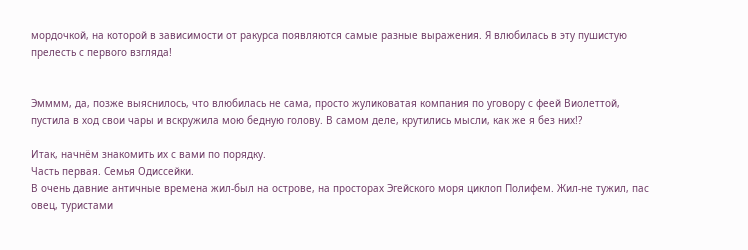мордочкой, на которой в зависимости от ракурса появляются самые разные выражения. Я влюбилась в эту пушистую прелесть с первого взгляда!


Эмммм, да, позже выяснилось, что влюбилась не сама, просто жуликоватая компания по уговору с феей Виолеттой, пустила в ход свои чары и вскружила мою бедную голову. В самом деле, крутились мысли, как же я без них!?

Итак, начнём знакомить их с вами по порядку.
Часть первая. Семья Одиссейки.
В очень давние античные времена жил-был на острове, на просторах Эгейского моря циклоп Полифем. Жил-не тужил, пас овец, туристами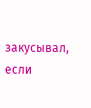закусывал, если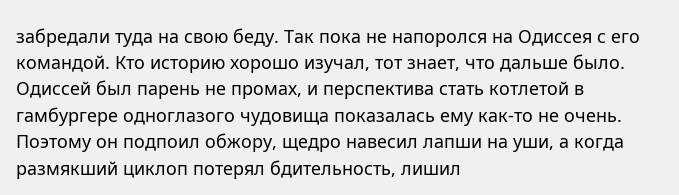забредали туда на свою беду. Так пока не напоролся на Одиссея с его командой. Кто историю хорошо изучал, тот знает, что дальше было. Одиссей был парень не промах, и перспектива стать котлетой в гамбургере одноглазого чудовища показалась ему как-то не очень. Поэтому он подпоил обжору, щедро навесил лапши на уши, а когда размякший циклоп потерял бдительность, лишил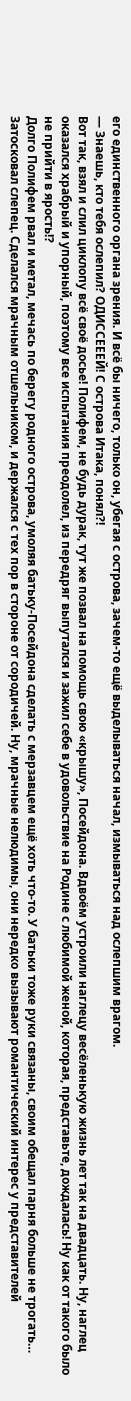его единственного органа зрения. И всё бы ничего, только он, убегая с острова, зачем-то ещё выделываться начал, измываться над ослепшим врагом.
— Знаешь, кто тебя ослепил? ОДИССЕЕЕЙ! С острова Итака, понял?!
Вот так, взял и слил циклопу всё своё досье! Полифем, не будь дурак, тут же позвал на помощь свою «крышу», Посейдона. Вдвоём устроили наглецу весёленькую жизнь лет так на двадцать. Ну, наглец оказался храбрый и упорный, поэтому все испытания преодолел, из передряг выпутался и зажил себе в удовольствие на Родине с любимой женой, которая, представьте, дождалась! Ну как от такого было не прийти в ярость!?
Долго Полифем рвал и метал, мечась по берегу родного острова, умоляя батьку-Посейдона сделать с мерзавцем ещё хоть что-то. У батьки тоже руки связаны, своим обещал парня больше не трогать… Затосковал слепец. Сделался мрачным отшельником, и держался с тех пор в стороне от сородичей. Ну, мрачные нелюдимы, они нередко вызывают романтический интерес у представителей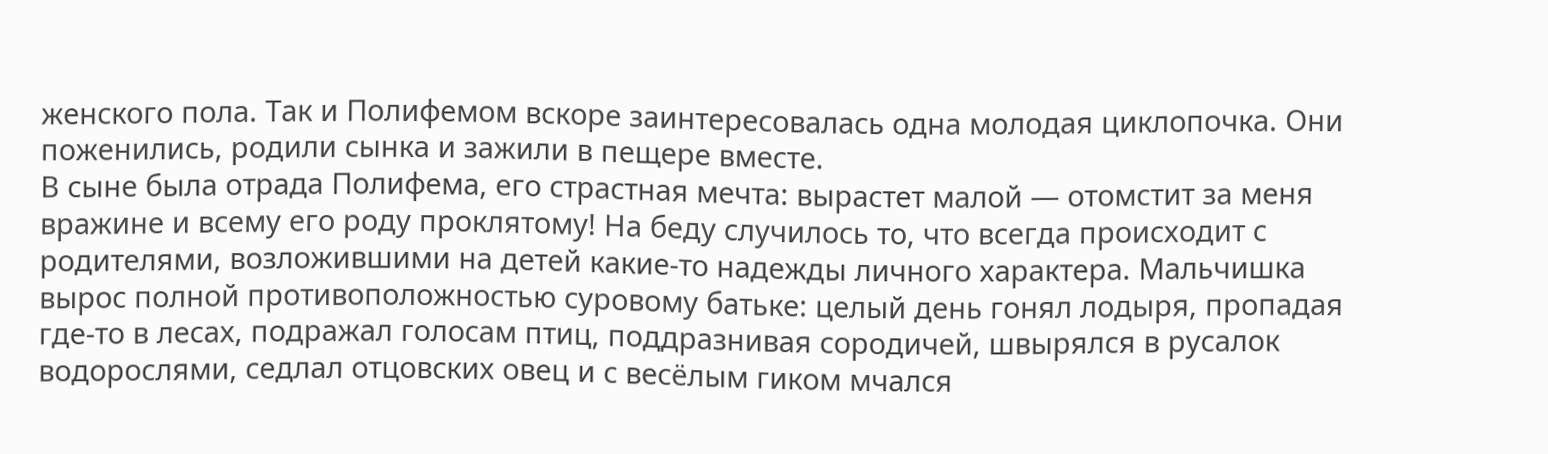женского пола. Так и Полифемом вскоре заинтересовалась одна молодая циклопочка. Они поженились, родили сынка и зажили в пещере вместе.
В сыне была отрада Полифема, его страстная мечта: вырастет малой — отомстит за меня вражине и всему его роду проклятому! На беду случилось то, что всегда происходит с родителями, возложившими на детей какие-то надежды личного характера. Мальчишка вырос полной противоположностью суровому батьке: целый день гонял лодыря, пропадая где-то в лесах, подражал голосам птиц, поддразнивая сородичей, швырялся в русалок водорослями, седлал отцовских овец и с весёлым гиком мчался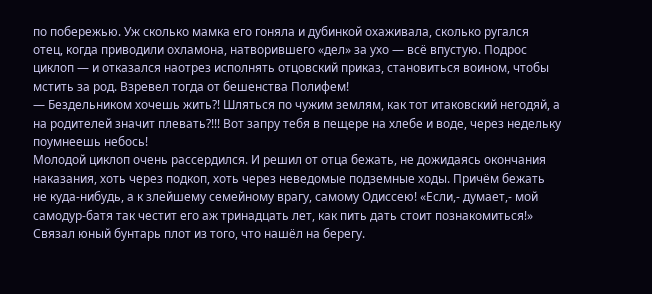по побережью. Уж сколько мамка его гоняла и дубинкой охаживала, сколько ругался отец, когда приводили охламона, натворившего «дел» за ухо — всё впустую. Подрос циклоп — и отказался наотрез исполнять отцовский приказ, становиться воином, чтобы мстить за род. Взревел тогда от бешенства Полифем!
— Бездельником хочешь жить?! Шляться по чужим землям, как тот итаковский негодяй, а на родителей значит плевать?!!! Вот запру тебя в пещере на хлебе и воде, через недельку поумнеешь небось!
Молодой циклоп очень рассердился. И решил от отца бежать, не дожидаясь окончания наказания, хоть через подкоп, хоть через неведомые подземные ходы. Причём бежать не куда-нибудь, а к злейшему семейному врагу, самому Одиссею! «Если,- думает,- мой самодур-батя так честит его аж тринадцать лет, как пить дать стоит познакомиться!»
Связал юный бунтарь плот из того, что нашёл на берегу.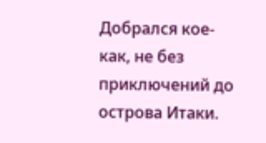Добрался кое-как, не без приключений до острова Итаки.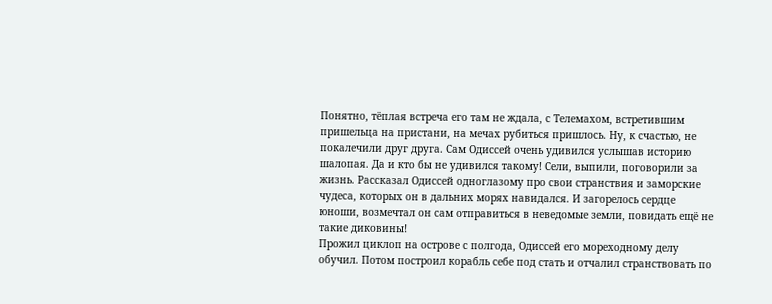Понятно, тёплая встреча его там не ждала, с Телемахом, встретившим пришельца на пристани, на мечах рубиться пришлось. Ну, к счастью, не покалечили друг друга. Сам Одиссей очень удивился услышав историю шалопая. Да и кто бы не удивился такому! Сели, выпили, поговорили за жизнь. Рассказал Одиссей одноглазому про свои странствия и заморские чудеса, которых он в дальних морях навидался. И загорелось сердце юноши, возмечтал он сам отправиться в неведомые земли, повидать ещё не такие диковины!
Прожил циклоп на острове с полгода, Одиссей его мореходному делу обучил. Потом построил корабль себе под стать и отчалил странствовать по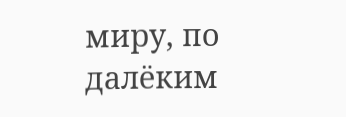миру, по далёким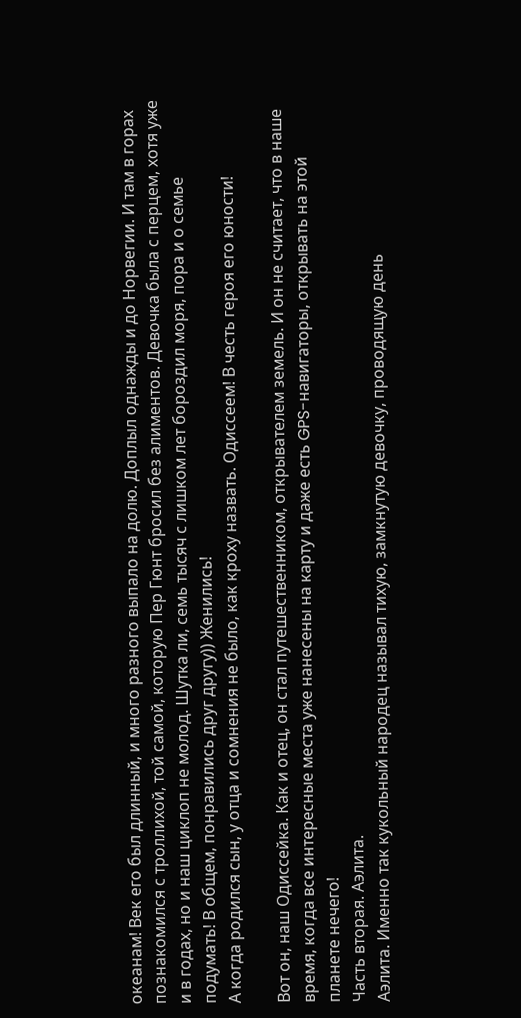океанам! Век его был длинный, и много разного выпало на долю. Доплыл однажды и до Норвегии. И там в горах познакомился с троллихой, той самой, которую Пер Гюнт бросил без алиментов. Девочка была с перцем, хотя уже и в годах, но и наш циклоп не молод. Шутка ли, семь тысяч с лишком лет бороздил моря, пора и о семье подумать! В общем, понравились друг другу)) Женились!
А когда родился сын, у отца и сомнения не было, как кроху назвать. Одиссеем! В честь героя его юности!

Вот он, наш Одиссейка. Как и отец, он стал путешественником, открывателем земель. И он не считает, что в наше время, когда все интересные места уже нанесены на карту и даже есть GPS-навигаторы, открывать на этой планете нечего!
Часть вторая. Аэлита.
Аэлита. Именно так кукольный народец называл тихую, замкнутую девочку, проводящую день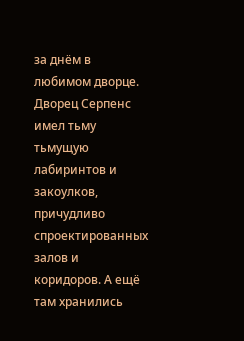за днём в любимом дворце.
Дворец Серпенс имел тьму тьмущую лабиринтов и закоулков, причудливо спроектированных залов и коридоров. А ещё там хранились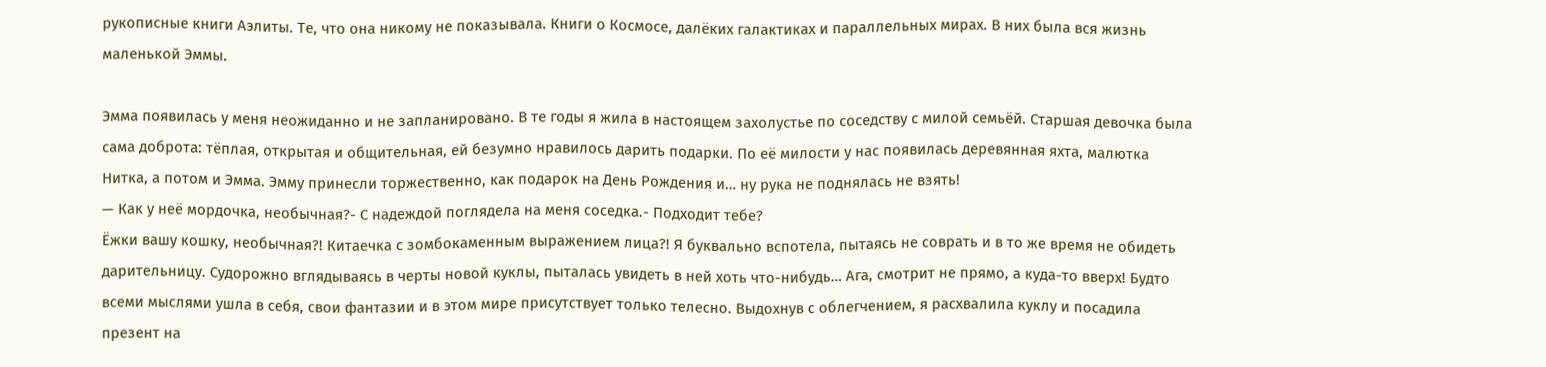рукописные книги Аэлиты. Те, что она никому не показывала. Книги о Космосе, далёких галактиках и параллельных мирах. В них была вся жизнь маленькой Эммы.

Эмма появилась у меня неожиданно и не запланировано. В те годы я жила в настоящем захолустье по соседству с милой семьёй. Старшая девочка была сама доброта: тёплая, открытая и общительная, ей безумно нравилось дарить подарки. По её милости у нас появилась деревянная яхта, малютка Нитка, а потом и Эмма. Эмму принесли торжественно, как подарок на День Рождения и… ну рука не поднялась не взять!
— Как у неё мордочка, необычная?- С надеждой поглядела на меня соседка.- Подходит тебе?
Ёжки вашу кошку, необычная?! Китаечка с зомбокаменным выражением лица?! Я буквально вспотела, пытаясь не соврать и в то же время не обидеть дарительницу. Судорожно вглядываясь в черты новой куклы, пыталась увидеть в ней хоть что-нибудь… Ага, смотрит не прямо, а куда-то вверх! Будто всеми мыслями ушла в себя, свои фантазии и в этом мире присутствует только телесно. Выдохнув с облегчением, я расхвалила куклу и посадила презент на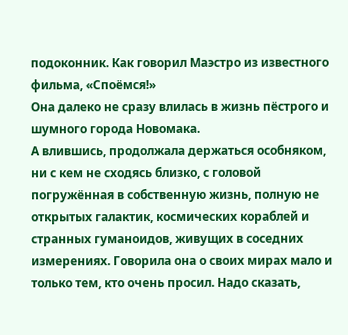подоконник. Как говорил Маэстро из известного фильма, «Споёмся!»
Она далеко не сразу влилась в жизнь пёстрого и шумного города Новомака.
А влившись, продолжала держаться особняком, ни с кем не сходясь близко, с головой погружённая в собственную жизнь, полную не открытых галактик, космических кораблей и странных гуманоидов, живущих в соседних измерениях. Говорила она о своих мирах мало и только тем, кто очень просил. Надо сказать,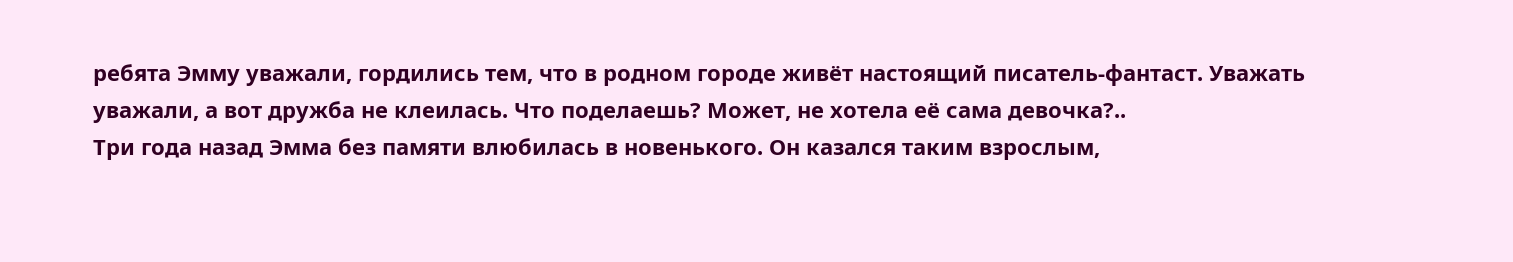ребята Эмму уважали, гордились тем, что в родном городе живёт настоящий писатель-фантаст. Уважать уважали, а вот дружба не клеилась. Что поделаешь? Может, не хотела её сама девочка?..
Три года назад Эмма без памяти влюбилась в новенького. Он казался таким взрослым,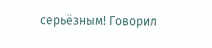серьёзным! Говорил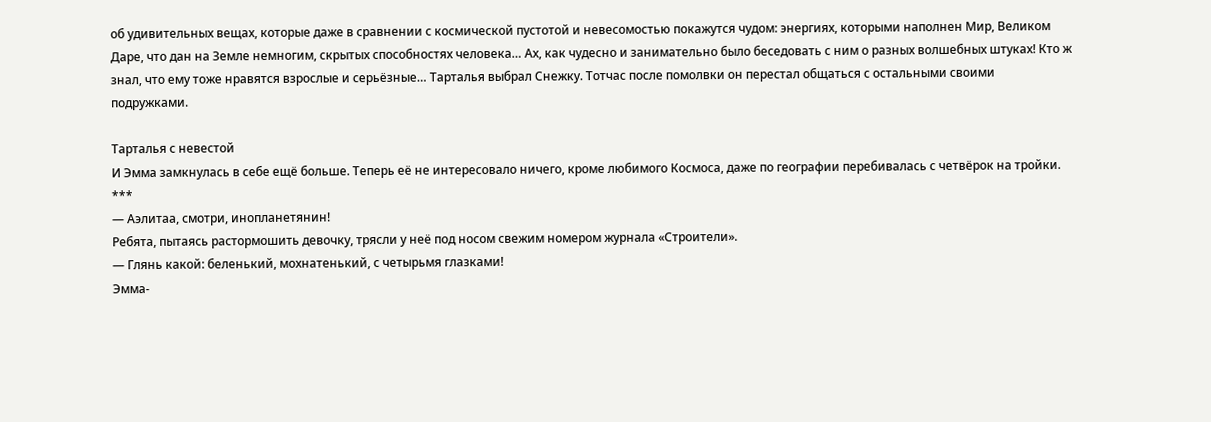об удивительных вещах, которые даже в сравнении с космической пустотой и невесомостью покажутся чудом: энергиях, которыми наполнен Мир, Великом Даре, что дан на Земле немногим, скрытых способностях человека… Ах, как чудесно и занимательно было беседовать с ним о разных волшебных штуках! Кто ж знал, что ему тоже нравятся взрослые и серьёзные… Тарталья выбрал Снежку. Тотчас после помолвки он перестал общаться с остальными своими подружками.

Тарталья с невестой
И Эмма замкнулась в себе ещё больше. Теперь её не интересовало ничего, кроме любимого Космоса, даже по географии перебивалась с четвёрок на тройки.
***
— Аэлитаа, смотри, инопланетянин!
Ребята, пытаясь растормошить девочку, трясли у неё под носом свежим номером журнала «Строители».
— Глянь какой: беленький, мохнатенький, с четырьмя глазками!
Эмма-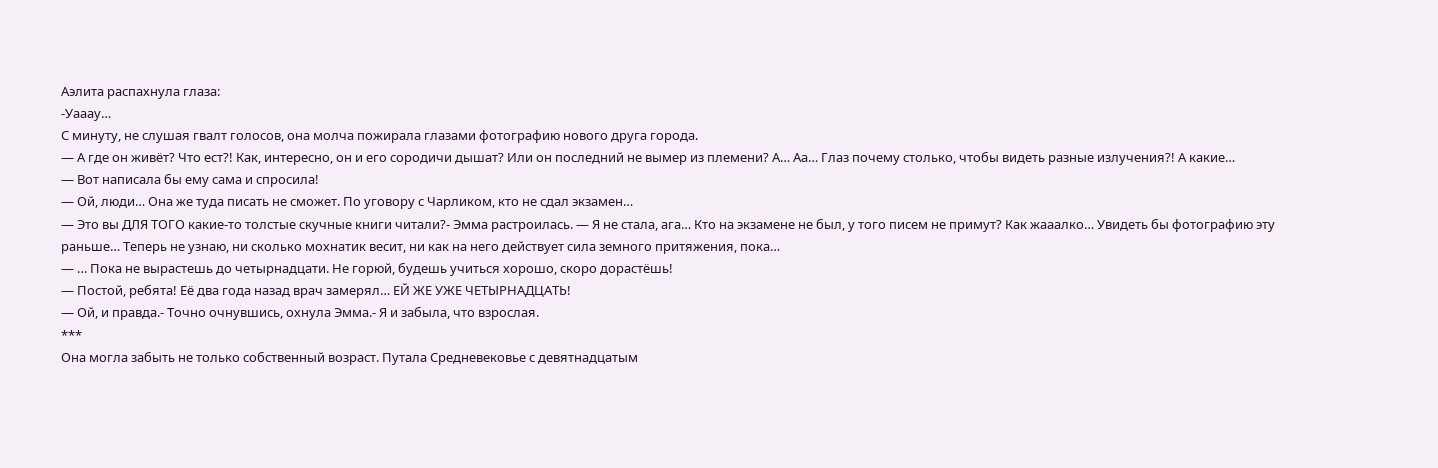Аэлита распахнула глаза:
-Уааау…
С минуту, не слушая гвалт голосов, она молча пожирала глазами фотографию нового друга города.
— А где он живёт? Что ест?! Как, интересно, он и его сородичи дышат? Или он последний не вымер из племени? А… Аа… Глаз почему столько, чтобы видеть разные излучения?! А какие…
— Вот написала бы ему сама и спросила!
— Ой, люди… Она же туда писать не сможет. По уговору с Чарликом, кто не сдал экзамен…
— Это вы ДЛЯ ТОГО какие-то толстые скучные книги читали?- Эмма растроилась. — Я не стала, ага… Кто на экзамене не был, у того писем не примут? Как жааалко… Увидеть бы фотографию эту раньше… Теперь не узнаю, ни сколько мохнатик весит, ни как на него действует сила земного притяжения, пока…
— … Пока не вырастешь до четырнадцати. Не горюй, будешь учиться хорошо, скоро дорастёшь!
— Постой, ребята! Её два года назад врач замерял… ЕЙ ЖЕ УЖЕ ЧЕТЫРНАДЦАТЬ!
— Ой, и правда.- Точно очнувшись, охнула Эмма.- Я и забыла, что взрослая.
***
Она могла забыть не только собственный возраст. Путала Средневековье с девятнадцатым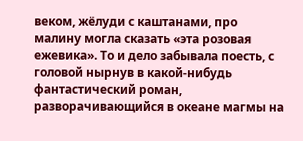веком, жёлуди с каштанами, про малину могла сказать «эта розовая ежевика». То и дело забывала поесть, с головой нырнув в какой-нибудь фантастический роман, разворачивающийся в океане магмы на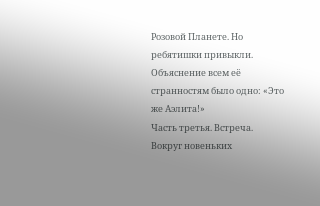Розовой Планете. Но ребятишки привыкли. Объяснение всем её странностям было одно: «Это же Аэлита!»
Часть третья. Встреча.
Вокруг новеньких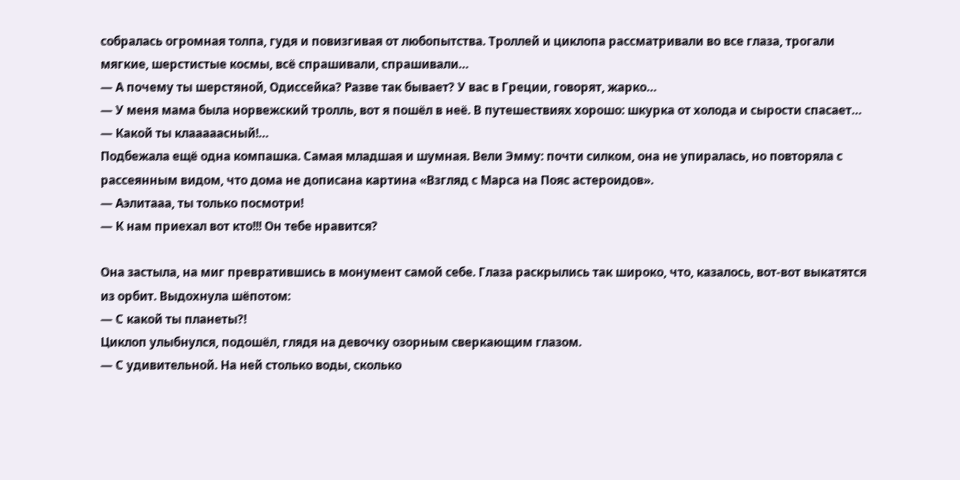собралась огромная толпа, гудя и повизгивая от любопытства. Троллей и циклопа рассматривали во все глаза, трогали мягкие, шерстистые космы, всё спрашивали, спрашивали…
— А почему ты шерстяной, Одиссейка? Разве так бывает? У вас в Греции, говорят, жарко…
— У меня мама была норвежский тролль, вот я пошёл в неё. В путешествиях хорошо: шкурка от холода и сырости спасает…
— Какой ты клааааасный!…
Подбежала ещё одна компашка. Самая младшая и шумная. Вели Эмму: почти силком, она не упиралась, но повторяла с рассеянным видом, что дома не дописана картина «Взгляд с Марса на Пояс астероидов».
— Аэлитааа, ты только посмотри!
— К нам приехал вот кто!!! Он тебе нравится?

Она застыла, на миг превратившись в монумент самой себе. Глаза раскрылись так широко, что, казалось, вот-вот выкатятся из орбит. Выдохнула шёпотом:
— С какой ты планеты?!
Циклоп улыбнулся, подошёл, глядя на девочку озорным сверкающим глазом.
— С удивительной. На ней столько воды, сколько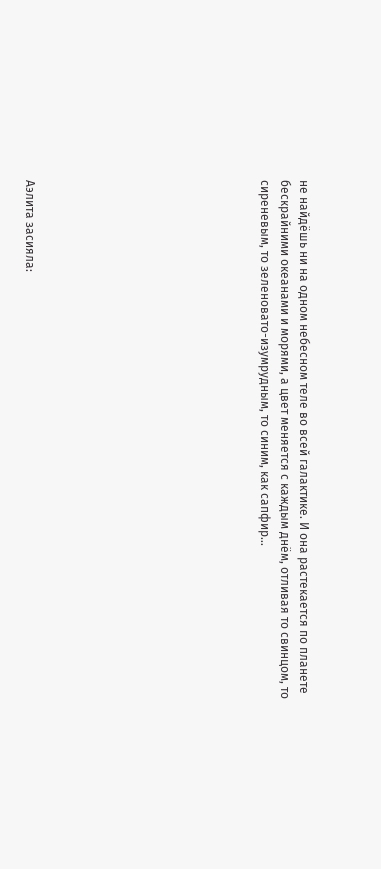не найдёшь ни на одном небесном теле во всей галактике. И она растекается по планете бескрайними океанами и морями, а цвет меняется с каждым днём, отливая то свинцом, то сиреневым, то зеленовато-изумрудным, то синим, как сапфир…











Аэлита засияла: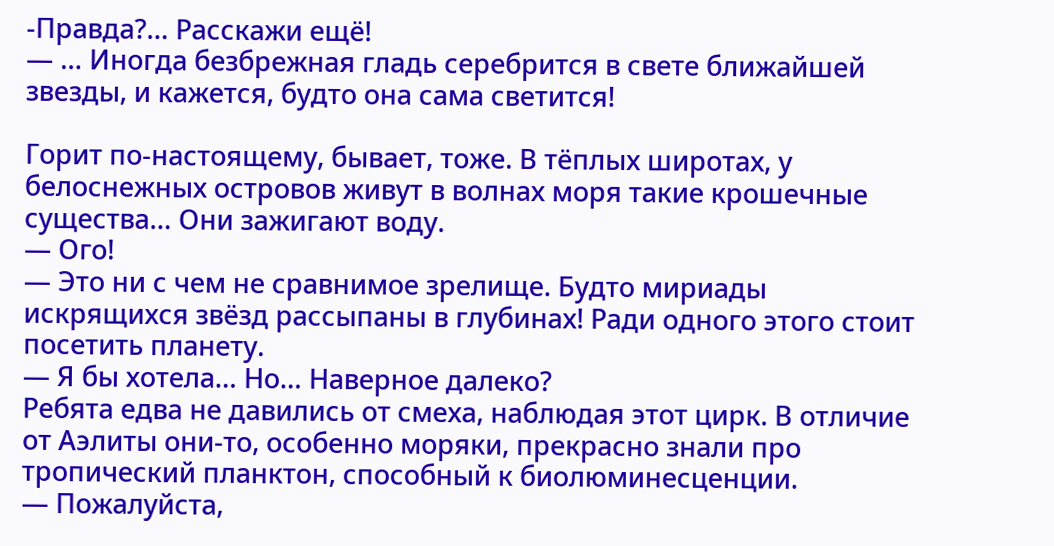-Правда?… Расскажи ещё!
— … Иногда безбрежная гладь серебрится в свете ближайшей звезды, и кажется, будто она сама светится!

Горит по-настоящему, бывает, тоже. В тёплых широтах, у белоснежных островов живут в волнах моря такие крошечные существа… Они зажигают воду.
— Ого!
— Это ни с чем не сравнимое зрелище. Будто мириады искрящихся звёзд рассыпаны в глубинах! Ради одного этого стоит посетить планету.
— Я бы хотела… Но… Наверное далеко?
Ребята едва не давились от смеха, наблюдая этот цирк. В отличие от Аэлиты они-то, особенно моряки, прекрасно знали про тропический планктон, способный к биолюминесценции.
— Пожалуйста,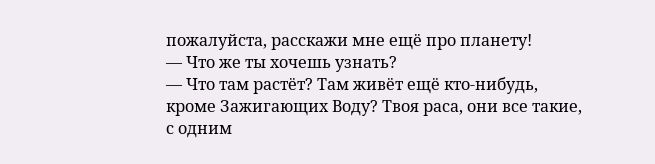пожалуйста, расскажи мне ещё про планету!
— Что же ты хочешь узнать?
— Что там растёт? Там живёт ещё кто-нибудь, кроме Зажигающих Воду? Твоя раса, они все такие, с одним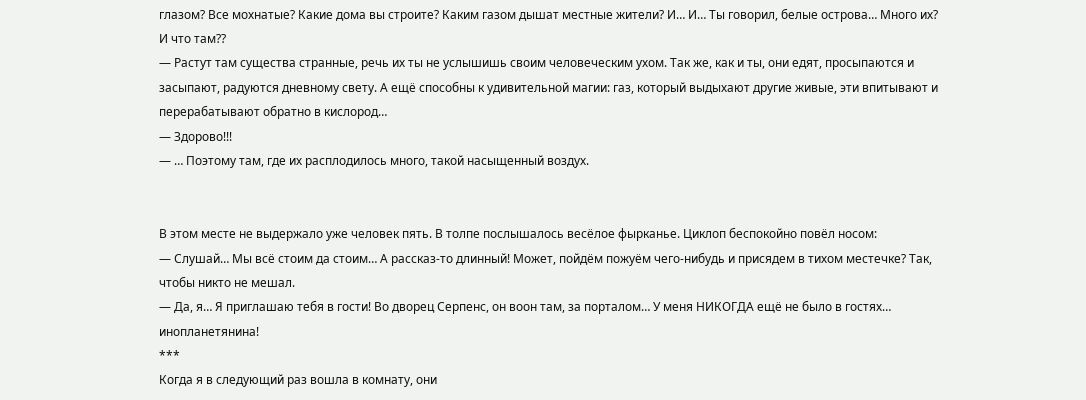глазом? Все мохнатые? Какие дома вы строите? Каким газом дышат местные жители? И… И… Ты говорил, белые острова… Много их? И что там??
— Растут там существа странные, речь их ты не услышишь своим человеческим ухом. Так же, как и ты, они едят, просыпаются и засыпают, радуются дневному свету. А ещё способны к удивительной магии: газ, который выдыхают другие живые, эти впитывают и перерабатывают обратно в кислород…
— Здорово!!!
— … Поэтому там, где их расплодилось много, такой насыщенный воздух.


В этом месте не выдержало уже человек пять. В толпе послышалось весёлое фырканье. Циклоп беспокойно повёл носом:
— Слушай… Мы всё стоим да стоим… А рассказ-то длинный! Может, пойдём пожуём чего-нибудь и присядем в тихом местечке? Так, чтобы никто не мешал.
— Да, я… Я приглашаю тебя в гости! Во дворец Серпенс, он воон там, за порталом… У меня НИКОГДА ещё не было в гостях… инопланетянина!
***
Когда я в следующий раз вошла в комнату, они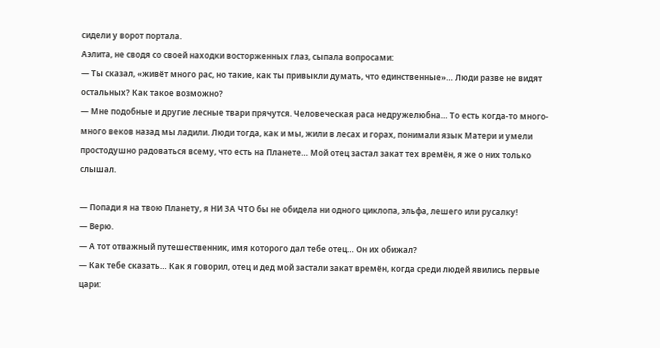сидели у ворот портала.
Аэлита, не сводя со своей находки восторженных глаз, сыпала вопросами:
— Ты сказал, «живёт много рас, но такие, как ты привыкли думать, что единственные»… Люди разве не видят остальных? Как такое возможно?
— Мне подобные и другие лесные твари прячутся. Человеческая раса недружелюбна… То есть когда-то много-много веков назад мы ладили. Люди тогда, как и мы, жили в лесах и горах, понимали язык Матери и умели простодушно радоваться всему, что есть на Планете… Мой отец застал закат тех времён, я же о них только слышал.

— Попади я на твою Планету, я НИ ЗА ЧТО бы не обидела ни одного циклопа, эльфа, лешего или русалку!
— Верю.
— А тот отважный путешественник, имя которого дал тебе отец… Он их обижал?
— Как тебе сказать… Как я говорил, отец и дед мой застали закат времён, когда среди людей явились первые цари: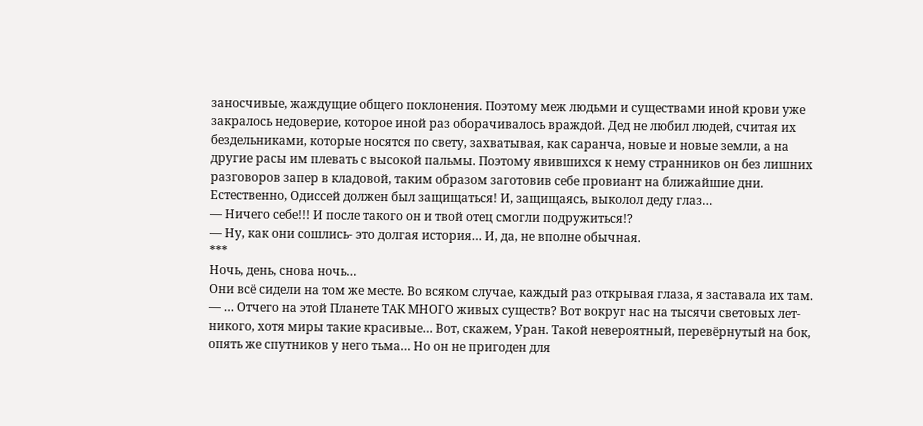заносчивые, жаждущие общего поклонения. Поэтому меж людьми и существами иной крови уже закралось недоверие, которое иной раз оборачивалось враждой. Дед не любил людей, считая их бездельниками, которые носятся по свету, захватывая, как саранча, новые и новые земли, а на другие расы им плевать с высокой пальмы. Поэтому явившихся к нему странников он без лишних разговоров запер в кладовой, таким образом заготовив себе провиант на ближайшие дни. Естественно, Одиссей должен был защищаться! И, защищаясь, выколол деду глаз…
— Ничего себе!!! И после такого он и твой отец смогли подружиться!?
— Ну, как они сошлись- это долгая история… И, да, не вполне обычная.
***
Ночь, день, снова ночь…
Они всё сидели на том же месте. Во всяком случае, каждый раз открывая глаза, я заставала их там.
— … Отчего на этой Планете ТАК МНОГО живых существ? Вот вокруг нас на тысячи световых лет- никого, хотя миры такие красивые… Вот, скажем, Уран. Такой невероятный, перевёрнутый на бок, опять же спутников у него тьма… Но он не пригоден для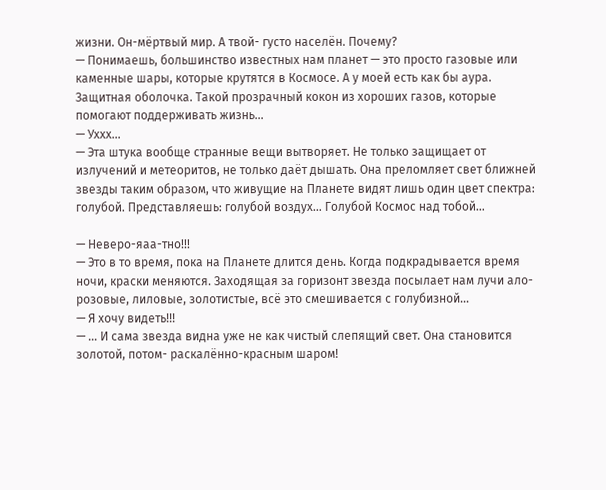жизни. Он-мёртвый мир. А твой- густо населён. Почему?
— Понимаешь, большинство известных нам планет — это просто газовые или каменные шары, которые крутятся в Космосе. А у моей есть как бы аура. Защитная оболочка. Такой прозрачный кокон из хороших газов, которые помогают поддерживать жизнь…
— Уххх…
— Эта штука вообще странные вещи вытворяет. Не только защищает от излучений и метеоритов, не только даёт дышать. Она преломляет свет ближней звезды таким образом, что живущие на Планете видят лишь один цвет спектра: голубой. Представляешь: голубой воздух… Голубой Космос над тобой…

— Неверо-яаа-тно!!!
— Это в то время, пока на Планете длится день. Когда подкрадывается время ночи, краски меняются. Заходящая за горизонт звезда посылает нам лучи ало-розовые, лиловые, золотистые, всё это смешивается с голубизной…
— Я хочу видеть!!!
— … И сама звезда видна уже не как чистый слепящий свет. Она становится золотой, потом- раскалённо-красным шаром!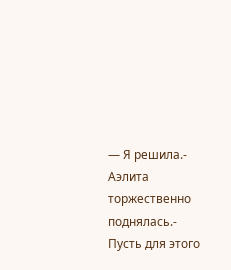— Я решила.- Аэлита торжественно поднялась.- Пусть для этого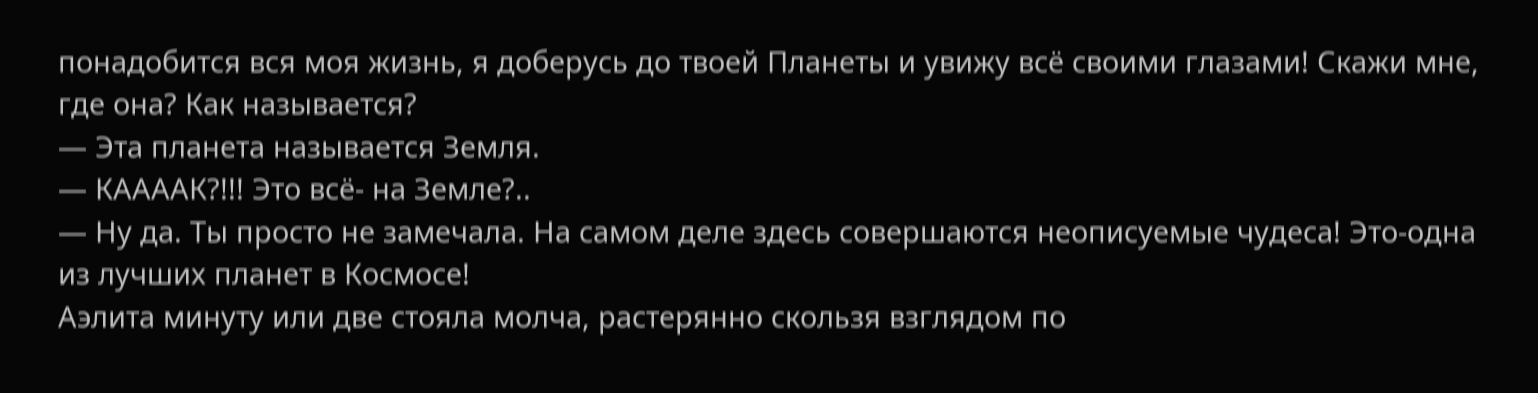понадобится вся моя жизнь, я доберусь до твоей Планеты и увижу всё своими глазами! Скажи мне, где она? Как называется?
— Эта планета называется Земля.
— КААААК?!!! Это всё- на Земле?..
— Ну да. Ты просто не замечала. На самом деле здесь совершаются неописуемые чудеса! Это-одна из лучших планет в Космосе!
Аэлита минуту или две стояла молча, растерянно скользя взглядом по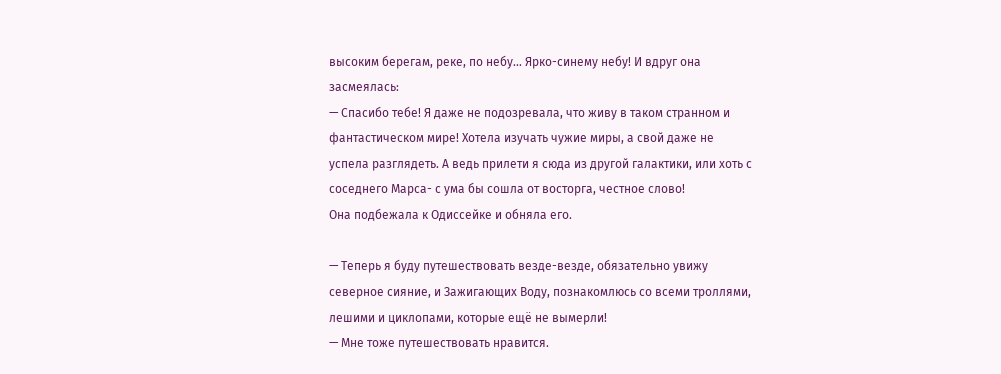высоким берегам, реке, по небу… Ярко-синему небу! И вдруг она засмеялась:
— Спасибо тебе! Я даже не подозревала, что живу в таком странном и фантастическом мире! Хотела изучать чужие миры, а свой даже не успела разглядеть. А ведь прилети я сюда из другой галактики, или хоть с соседнего Марса- с ума бы сошла от восторга, честное слово!
Она подбежала к Одиссейке и обняла его.

— Теперь я буду путешествовать везде-везде, обязательно увижу северное сияние, и Зажигающих Воду, познакомлюсь со всеми троллями, лешими и циклопами, которые ещё не вымерли!
— Мне тоже путешествовать нравится.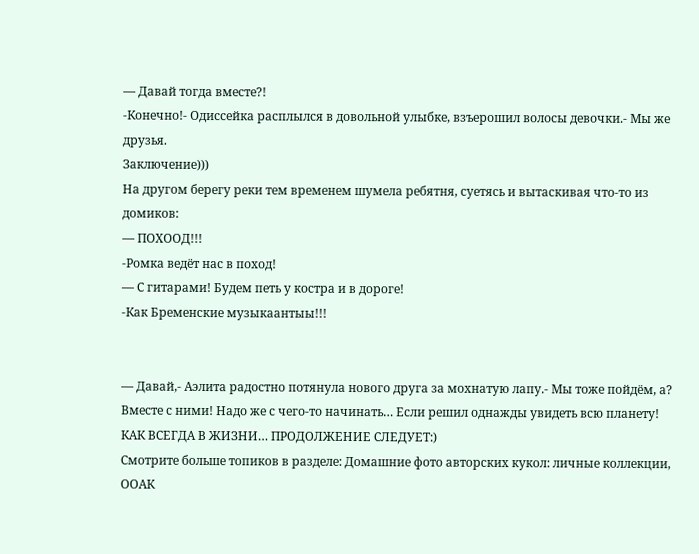— Давай тогда вместе?!
-Конечно!- Одиссейка расплылся в довольной улыбке, взъерошил волосы девочки.- Мы же друзья.
Заключение)))
На другом берегу реки тем временем шумела ребятня, суетясь и вытаскивая что-то из домиков:
— ПОХООД!!!
-Ромка ведёт нас в поход!
— С гитарами! Будем петь у костра и в дороге!
-Как Бременские музыкаантыы!!!


— Давай,- Аэлита радостно потянула нового друга за мохнатую лапу.- Мы тоже пойдём, а? Вместе с ними! Надо же с чего-то начинать… Если решил однажды увидеть всю планету!
КАК ВСЕГДА В ЖИЗНИ… ПРОДОЛЖЕНИЕ СЛЕДУЕТ:)
Смотрите больше топиков в разделе: Домашние фото авторских кукол: личные коллекции, ООАК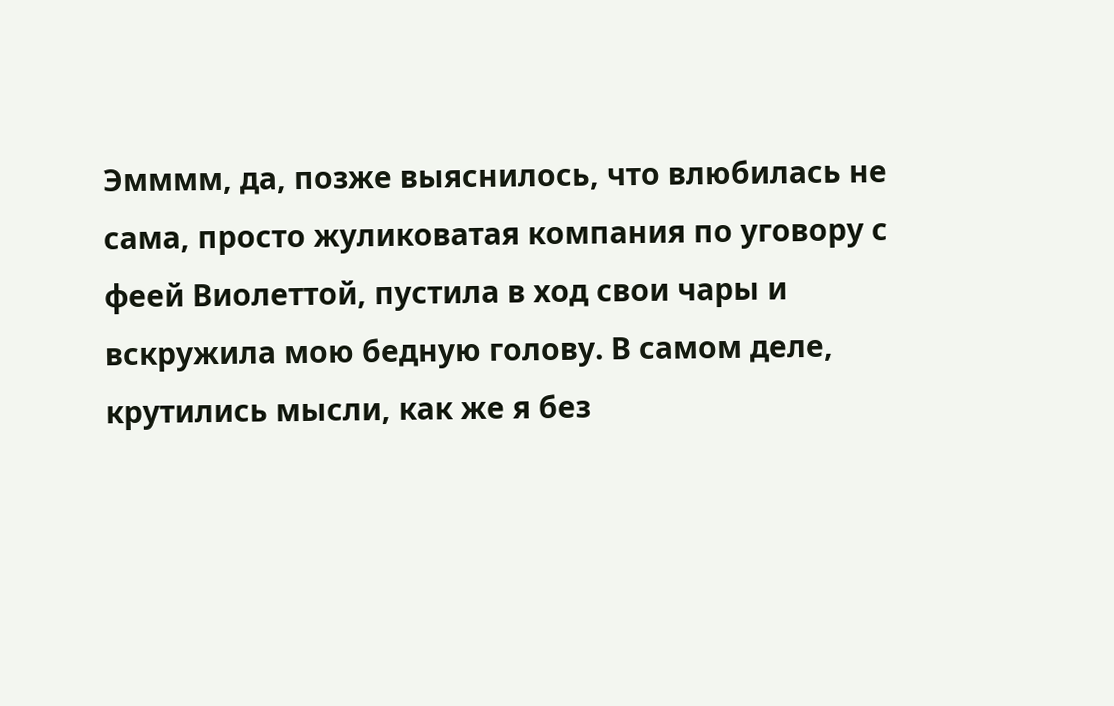Эмммм, да, позже выяснилось, что влюбилась не сама, просто жуликоватая компания по уговору с феей Виолеттой, пустила в ход свои чары и вскружила мою бедную голову. В самом деле, крутились мысли, как же я без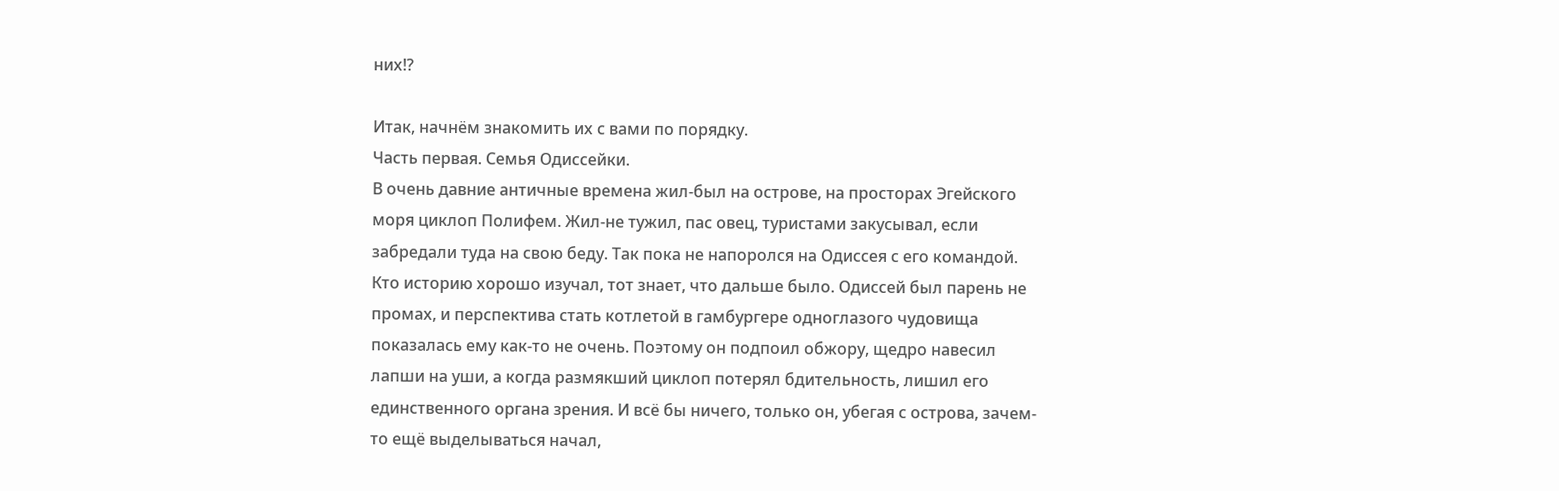них!?

Итак, начнём знакомить их с вами по порядку.
Часть первая. Семья Одиссейки.
В очень давние античные времена жил-был на острове, на просторах Эгейского моря циклоп Полифем. Жил-не тужил, пас овец, туристами закусывал, если забредали туда на свою беду. Так пока не напоролся на Одиссея с его командой. Кто историю хорошо изучал, тот знает, что дальше было. Одиссей был парень не промах, и перспектива стать котлетой в гамбургере одноглазого чудовища показалась ему как-то не очень. Поэтому он подпоил обжору, щедро навесил лапши на уши, а когда размякший циклоп потерял бдительность, лишил его единственного органа зрения. И всё бы ничего, только он, убегая с острова, зачем-то ещё выделываться начал,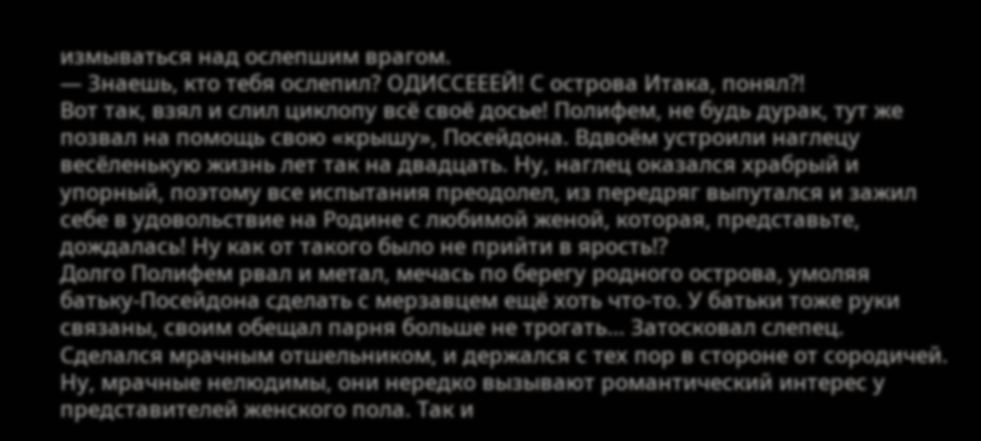измываться над ослепшим врагом.
— Знаешь, кто тебя ослепил? ОДИССЕЕЕЙ! С острова Итака, понял?!
Вот так, взял и слил циклопу всё своё досье! Полифем, не будь дурак, тут же позвал на помощь свою «крышу», Посейдона. Вдвоём устроили наглецу весёленькую жизнь лет так на двадцать. Ну, наглец оказался храбрый и упорный, поэтому все испытания преодолел, из передряг выпутался и зажил себе в удовольствие на Родине с любимой женой, которая, представьте, дождалась! Ну как от такого было не прийти в ярость!?
Долго Полифем рвал и метал, мечась по берегу родного острова, умоляя батьку-Посейдона сделать с мерзавцем ещё хоть что-то. У батьки тоже руки связаны, своим обещал парня больше не трогать… Затосковал слепец. Сделался мрачным отшельником, и держался с тех пор в стороне от сородичей. Ну, мрачные нелюдимы, они нередко вызывают романтический интерес у представителей женского пола. Так и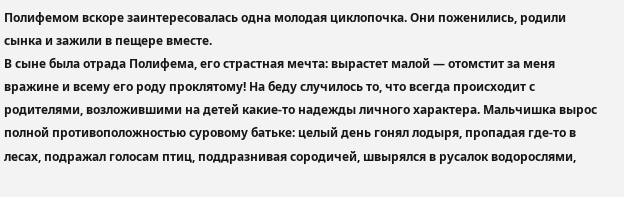Полифемом вскоре заинтересовалась одна молодая циклопочка. Они поженились, родили сынка и зажили в пещере вместе.
В сыне была отрада Полифема, его страстная мечта: вырастет малой — отомстит за меня вражине и всему его роду проклятому! На беду случилось то, что всегда происходит с родителями, возложившими на детей какие-то надежды личного характера. Мальчишка вырос полной противоположностью суровому батьке: целый день гонял лодыря, пропадая где-то в лесах, подражал голосам птиц, поддразнивая сородичей, швырялся в русалок водорослями,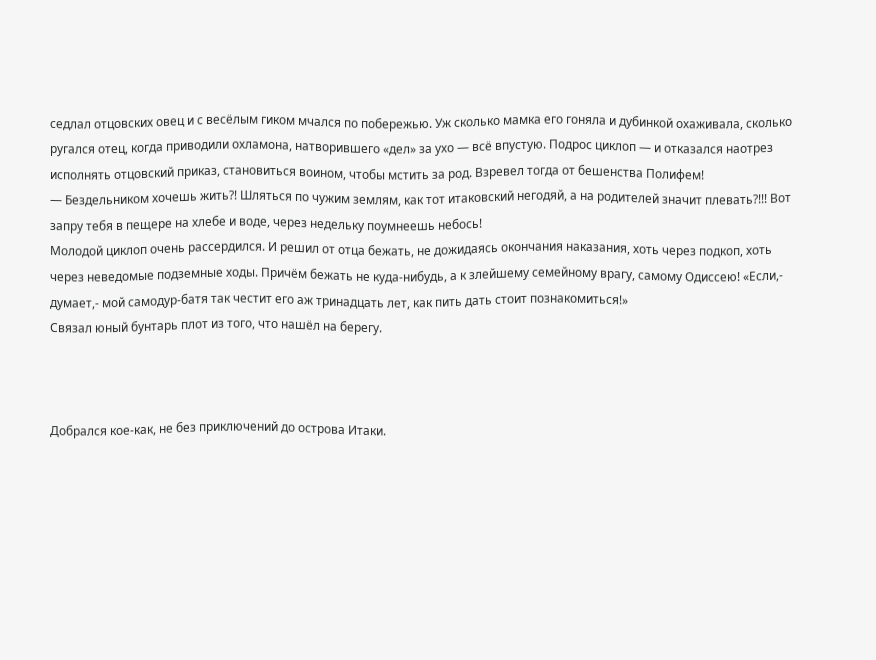седлал отцовских овец и с весёлым гиком мчался по побережью. Уж сколько мамка его гоняла и дубинкой охаживала, сколько ругался отец, когда приводили охламона, натворившего «дел» за ухо — всё впустую. Подрос циклоп — и отказался наотрез исполнять отцовский приказ, становиться воином, чтобы мстить за род. Взревел тогда от бешенства Полифем!
— Бездельником хочешь жить?! Шляться по чужим землям, как тот итаковский негодяй, а на родителей значит плевать?!!! Вот запру тебя в пещере на хлебе и воде, через недельку поумнеешь небось!
Молодой циклоп очень рассердился. И решил от отца бежать, не дожидаясь окончания наказания, хоть через подкоп, хоть через неведомые подземные ходы. Причём бежать не куда-нибудь, а к злейшему семейному врагу, самому Одиссею! «Если,- думает,- мой самодур-батя так честит его аж тринадцать лет, как пить дать стоит познакомиться!»
Связал юный бунтарь плот из того, что нашёл на берегу.



Добрался кое-как, не без приключений до острова Итаки.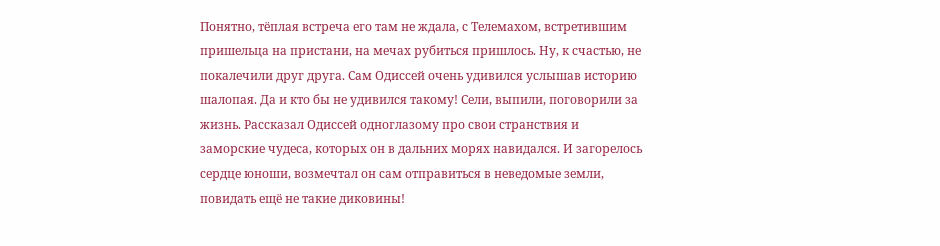Понятно, тёплая встреча его там не ждала, с Телемахом, встретившим пришельца на пристани, на мечах рубиться пришлось. Ну, к счастью, не покалечили друг друга. Сам Одиссей очень удивился услышав историю шалопая. Да и кто бы не удивился такому! Сели, выпили, поговорили за жизнь. Рассказал Одиссей одноглазому про свои странствия и заморские чудеса, которых он в дальних морях навидался. И загорелось сердце юноши, возмечтал он сам отправиться в неведомые земли, повидать ещё не такие диковины!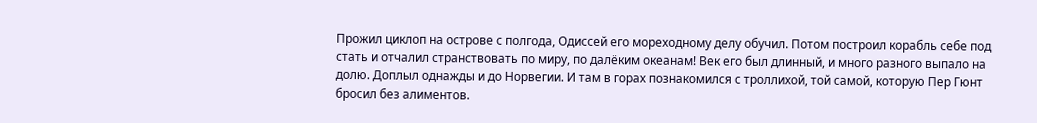Прожил циклоп на острове с полгода, Одиссей его мореходному делу обучил. Потом построил корабль себе под стать и отчалил странствовать по миру, по далёким океанам! Век его был длинный, и много разного выпало на долю. Доплыл однажды и до Норвегии. И там в горах познакомился с троллихой, той самой, которую Пер Гюнт бросил без алиментов.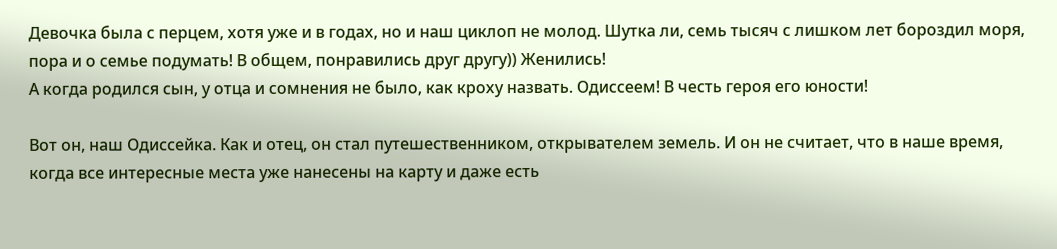Девочка была с перцем, хотя уже и в годах, но и наш циклоп не молод. Шутка ли, семь тысяч с лишком лет бороздил моря, пора и о семье подумать! В общем, понравились друг другу)) Женились!
А когда родился сын, у отца и сомнения не было, как кроху назвать. Одиссеем! В честь героя его юности!

Вот он, наш Одиссейка. Как и отец, он стал путешественником, открывателем земель. И он не считает, что в наше время, когда все интересные места уже нанесены на карту и даже есть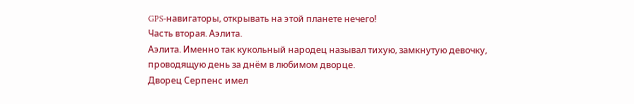GPS-навигаторы, открывать на этой планете нечего!
Часть вторая. Аэлита.
Аэлита. Именно так кукольный народец называл тихую, замкнутую девочку, проводящую день за днём в любимом дворце.
Дворец Серпенс имел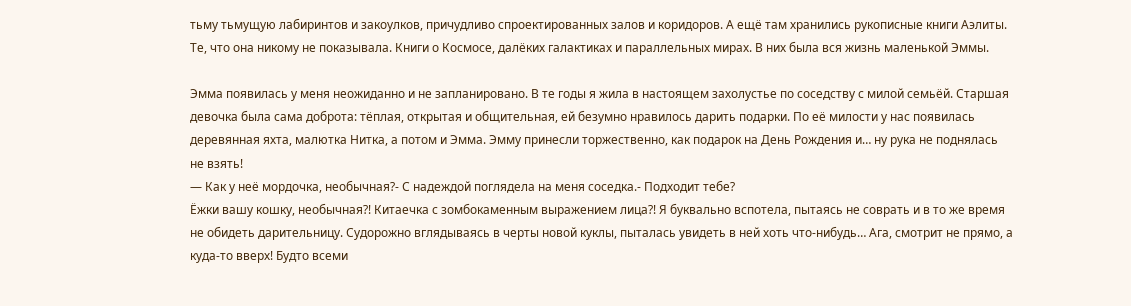тьму тьмущую лабиринтов и закоулков, причудливо спроектированных залов и коридоров. А ещё там хранились рукописные книги Аэлиты. Те, что она никому не показывала. Книги о Космосе, далёких галактиках и параллельных мирах. В них была вся жизнь маленькой Эммы.

Эмма появилась у меня неожиданно и не запланировано. В те годы я жила в настоящем захолустье по соседству с милой семьёй. Старшая девочка была сама доброта: тёплая, открытая и общительная, ей безумно нравилось дарить подарки. По её милости у нас появилась деревянная яхта, малютка Нитка, а потом и Эмма. Эмму принесли торжественно, как подарок на День Рождения и… ну рука не поднялась не взять!
— Как у неё мордочка, необычная?- С надеждой поглядела на меня соседка.- Подходит тебе?
Ёжки вашу кошку, необычная?! Китаечка с зомбокаменным выражением лица?! Я буквально вспотела, пытаясь не соврать и в то же время не обидеть дарительницу. Судорожно вглядываясь в черты новой куклы, пыталась увидеть в ней хоть что-нибудь… Ага, смотрит не прямо, а куда-то вверх! Будто всеми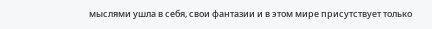мыслями ушла в себя, свои фантазии и в этом мире присутствует только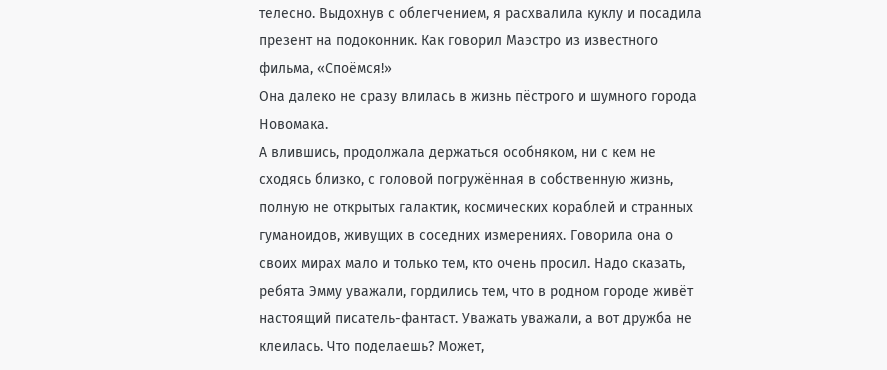телесно. Выдохнув с облегчением, я расхвалила куклу и посадила презент на подоконник. Как говорил Маэстро из известного фильма, «Споёмся!»
Она далеко не сразу влилась в жизнь пёстрого и шумного города Новомака.
А влившись, продолжала держаться особняком, ни с кем не сходясь близко, с головой погружённая в собственную жизнь, полную не открытых галактик, космических кораблей и странных гуманоидов, живущих в соседних измерениях. Говорила она о своих мирах мало и только тем, кто очень просил. Надо сказать, ребята Эмму уважали, гордились тем, что в родном городе живёт настоящий писатель-фантаст. Уважать уважали, а вот дружба не клеилась. Что поделаешь? Может,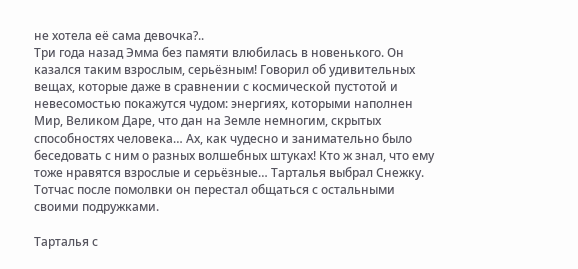не хотела её сама девочка?..
Три года назад Эмма без памяти влюбилась в новенького. Он казался таким взрослым, серьёзным! Говорил об удивительных вещах, которые даже в сравнении с космической пустотой и невесомостью покажутся чудом: энергиях, которыми наполнен Мир, Великом Даре, что дан на Земле немногим, скрытых способностях человека… Ах, как чудесно и занимательно было беседовать с ним о разных волшебных штуках! Кто ж знал, что ему тоже нравятся взрослые и серьёзные… Тарталья выбрал Снежку. Тотчас после помолвки он перестал общаться с остальными своими подружками.

Тарталья с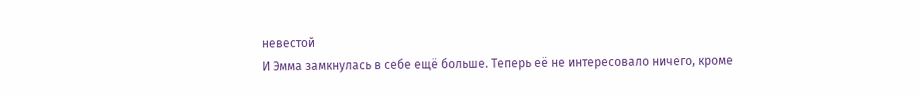невестой
И Эмма замкнулась в себе ещё больше. Теперь её не интересовало ничего, кроме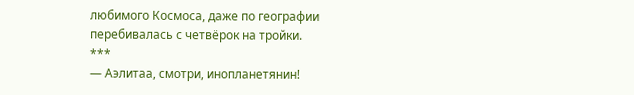любимого Космоса, даже по географии перебивалась с четвёрок на тройки.
***
— Аэлитаа, смотри, инопланетянин!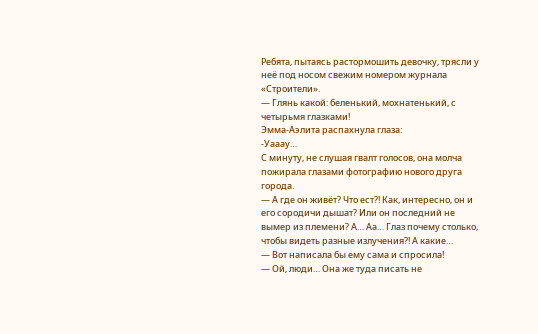Ребята, пытаясь растормошить девочку, трясли у неё под носом свежим номером журнала «Строители».
— Глянь какой: беленький, мохнатенький, с четырьмя глазками!
Эмма-Аэлита распахнула глаза:
-Уааау…
С минуту, не слушая гвалт голосов, она молча пожирала глазами фотографию нового друга города.
— А где он живёт? Что ест?! Как, интересно, он и его сородичи дышат? Или он последний не вымер из племени? А… Аа… Глаз почему столько, чтобы видеть разные излучения?! А какие…
— Вот написала бы ему сама и спросила!
— Ой, люди… Она же туда писать не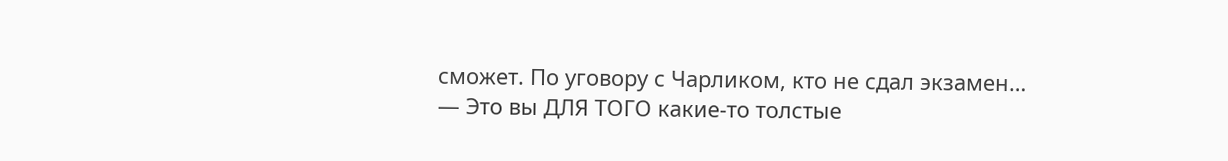сможет. По уговору с Чарликом, кто не сдал экзамен…
— Это вы ДЛЯ ТОГО какие-то толстые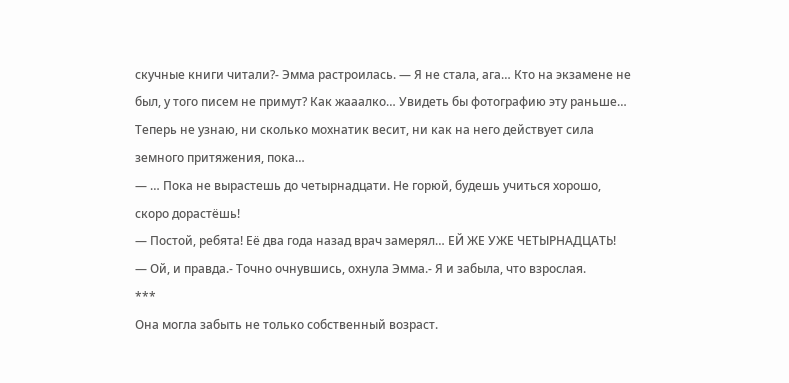скучные книги читали?- Эмма растроилась. — Я не стала, ага… Кто на экзамене не был, у того писем не примут? Как жааалко… Увидеть бы фотографию эту раньше… Теперь не узнаю, ни сколько мохнатик весит, ни как на него действует сила земного притяжения, пока…
— … Пока не вырастешь до четырнадцати. Не горюй, будешь учиться хорошо, скоро дорастёшь!
— Постой, ребята! Её два года назад врач замерял… ЕЙ ЖЕ УЖЕ ЧЕТЫРНАДЦАТЬ!
— Ой, и правда.- Точно очнувшись, охнула Эмма.- Я и забыла, что взрослая.
***
Она могла забыть не только собственный возраст.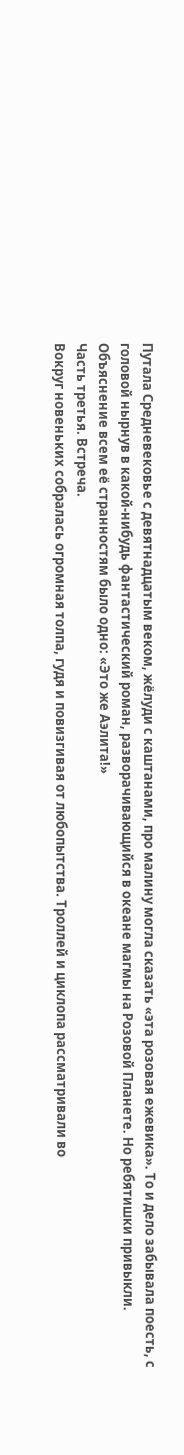Путала Средневековье с девятнадцатым веком, жёлуди с каштанами, про малину могла сказать «эта розовая ежевика». То и дело забывала поесть, с головой нырнув в какой-нибудь фантастический роман, разворачивающийся в океане магмы на Розовой Планете. Но ребятишки привыкли. Объяснение всем её странностям было одно: «Это же Аэлита!»
Часть третья. Встреча.
Вокруг новеньких собралась огромная толпа, гудя и повизгивая от любопытства. Троллей и циклопа рассматривали во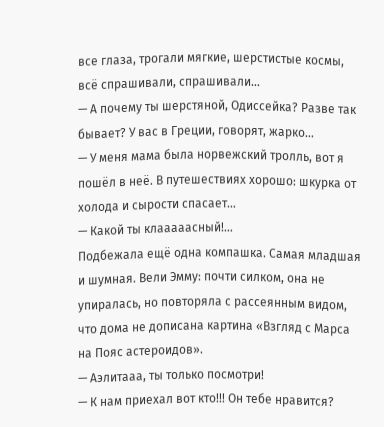все глаза, трогали мягкие, шерстистые космы, всё спрашивали, спрашивали…
— А почему ты шерстяной, Одиссейка? Разве так бывает? У вас в Греции, говорят, жарко…
— У меня мама была норвежский тролль, вот я пошёл в неё. В путешествиях хорошо: шкурка от холода и сырости спасает…
— Какой ты клааааасный!…
Подбежала ещё одна компашка. Самая младшая и шумная. Вели Эмму: почти силком, она не упиралась, но повторяла с рассеянным видом, что дома не дописана картина «Взгляд с Марса на Пояс астероидов».
— Аэлитааа, ты только посмотри!
— К нам приехал вот кто!!! Он тебе нравится?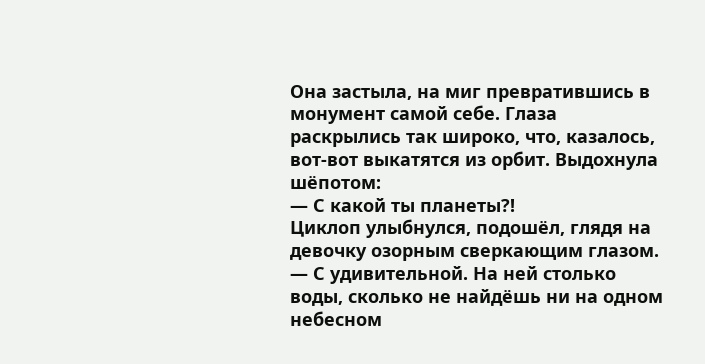Она застыла, на миг превратившись в монумент самой себе. Глаза раскрылись так широко, что, казалось, вот-вот выкатятся из орбит. Выдохнула шёпотом:
— С какой ты планеты?!
Циклоп улыбнулся, подошёл, глядя на девочку озорным сверкающим глазом.
— С удивительной. На ней столько воды, сколько не найдёшь ни на одном небесном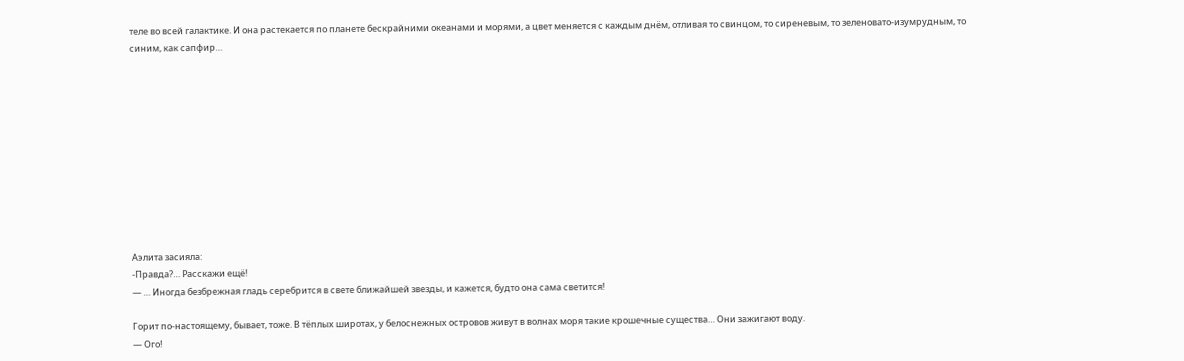теле во всей галактике. И она растекается по планете бескрайними океанами и морями, а цвет меняется с каждым днём, отливая то свинцом, то сиреневым, то зеленовато-изумрудным, то синим, как сапфир…











Аэлита засияла:
-Правда?… Расскажи ещё!
— … Иногда безбрежная гладь серебрится в свете ближайшей звезды, и кажется, будто она сама светится!

Горит по-настоящему, бывает, тоже. В тёплых широтах, у белоснежных островов живут в волнах моря такие крошечные существа… Они зажигают воду.
— Ого!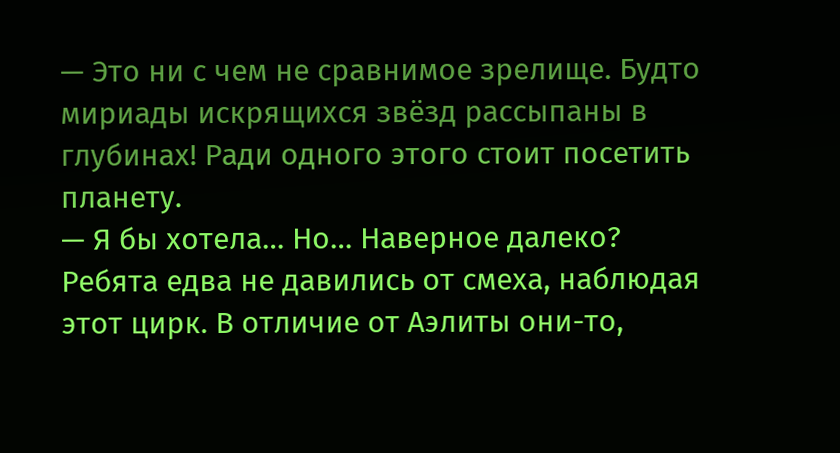— Это ни с чем не сравнимое зрелище. Будто мириады искрящихся звёзд рассыпаны в глубинах! Ради одного этого стоит посетить планету.
— Я бы хотела… Но… Наверное далеко?
Ребята едва не давились от смеха, наблюдая этот цирк. В отличие от Аэлиты они-то,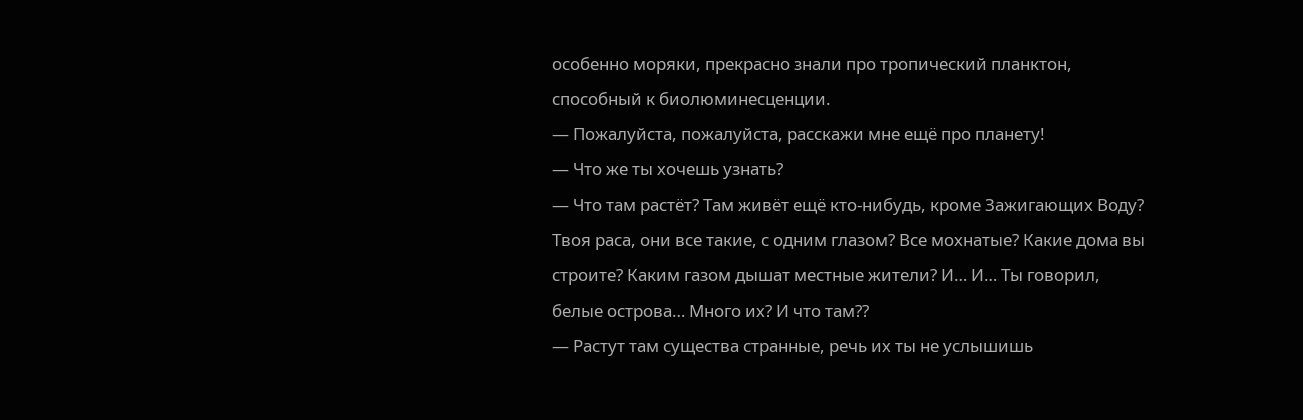особенно моряки, прекрасно знали про тропический планктон, способный к биолюминесценции.
— Пожалуйста, пожалуйста, расскажи мне ещё про планету!
— Что же ты хочешь узнать?
— Что там растёт? Там живёт ещё кто-нибудь, кроме Зажигающих Воду? Твоя раса, они все такие, с одним глазом? Все мохнатые? Какие дома вы строите? Каким газом дышат местные жители? И… И… Ты говорил, белые острова… Много их? И что там??
— Растут там существа странные, речь их ты не услышишь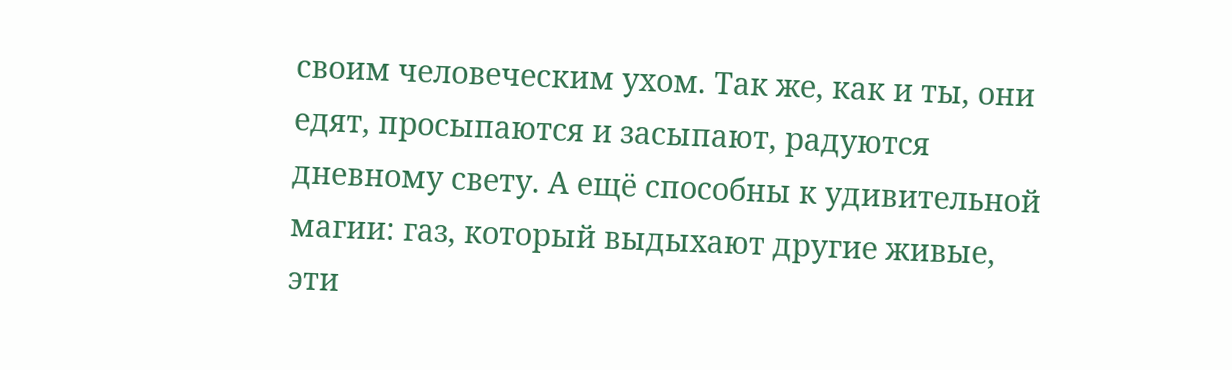своим человеческим ухом. Так же, как и ты, они едят, просыпаются и засыпают, радуются дневному свету. А ещё способны к удивительной магии: газ, который выдыхают другие живые, эти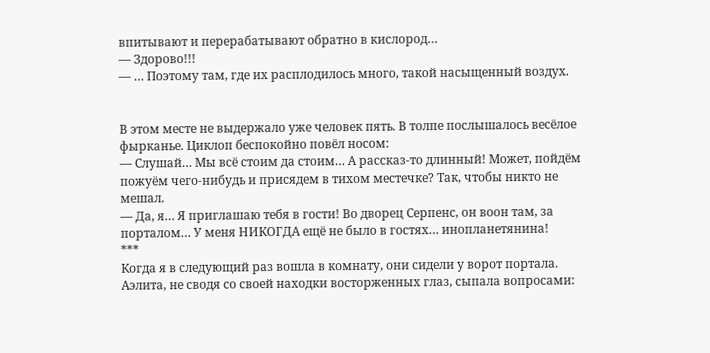впитывают и перерабатывают обратно в кислород…
— Здорово!!!
— … Поэтому там, где их расплодилось много, такой насыщенный воздух.


В этом месте не выдержало уже человек пять. В толпе послышалось весёлое фырканье. Циклоп беспокойно повёл носом:
— Слушай… Мы всё стоим да стоим… А рассказ-то длинный! Может, пойдём пожуём чего-нибудь и присядем в тихом местечке? Так, чтобы никто не мешал.
— Да, я… Я приглашаю тебя в гости! Во дворец Серпенс, он воон там, за порталом… У меня НИКОГДА ещё не было в гостях… инопланетянина!
***
Когда я в следующий раз вошла в комнату, они сидели у ворот портала.
Аэлита, не сводя со своей находки восторженных глаз, сыпала вопросами: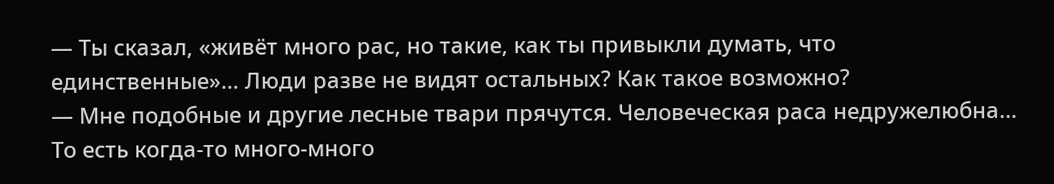— Ты сказал, «живёт много рас, но такие, как ты привыкли думать, что единственные»… Люди разве не видят остальных? Как такое возможно?
— Мне подобные и другие лесные твари прячутся. Человеческая раса недружелюбна… То есть когда-то много-много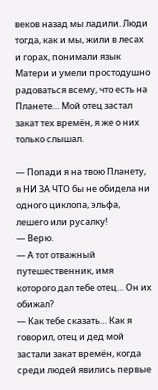веков назад мы ладили. Люди тогда, как и мы, жили в лесах и горах, понимали язык Матери и умели простодушно радоваться всему, что есть на Планете… Мой отец застал закат тех времён, я же о них только слышал.

— Попади я на твою Планету, я НИ ЗА ЧТО бы не обидела ни одного циклопа, эльфа, лешего или русалку!
— Верю.
— А тот отважный путешественник, имя которого дал тебе отец… Он их обижал?
— Как тебе сказать… Как я говорил, отец и дед мой застали закат времён, когда среди людей явились первые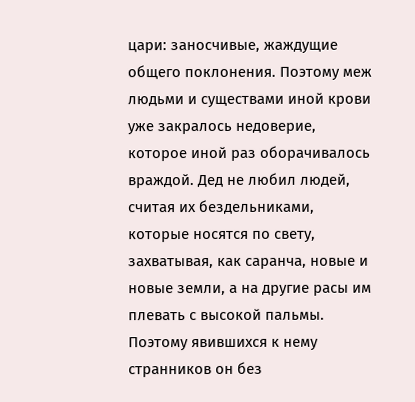цари: заносчивые, жаждущие общего поклонения. Поэтому меж людьми и существами иной крови уже закралось недоверие, которое иной раз оборачивалось враждой. Дед не любил людей, считая их бездельниками, которые носятся по свету, захватывая, как саранча, новые и новые земли, а на другие расы им плевать с высокой пальмы. Поэтому явившихся к нему странников он без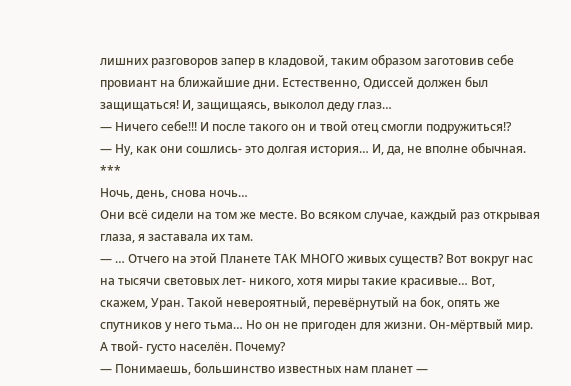лишних разговоров запер в кладовой, таким образом заготовив себе провиант на ближайшие дни. Естественно, Одиссей должен был защищаться! И, защищаясь, выколол деду глаз…
— Ничего себе!!! И после такого он и твой отец смогли подружиться!?
— Ну, как они сошлись- это долгая история… И, да, не вполне обычная.
***
Ночь, день, снова ночь…
Они всё сидели на том же месте. Во всяком случае, каждый раз открывая глаза, я заставала их там.
— … Отчего на этой Планете ТАК МНОГО живых существ? Вот вокруг нас на тысячи световых лет- никого, хотя миры такие красивые… Вот, скажем, Уран. Такой невероятный, перевёрнутый на бок, опять же спутников у него тьма… Но он не пригоден для жизни. Он-мёртвый мир. А твой- густо населён. Почему?
— Понимаешь, большинство известных нам планет —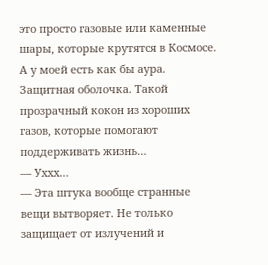это просто газовые или каменные шары, которые крутятся в Космосе. А у моей есть как бы аура. Защитная оболочка. Такой прозрачный кокон из хороших газов, которые помогают поддерживать жизнь…
— Уххх…
— Эта штука вообще странные вещи вытворяет. Не только защищает от излучений и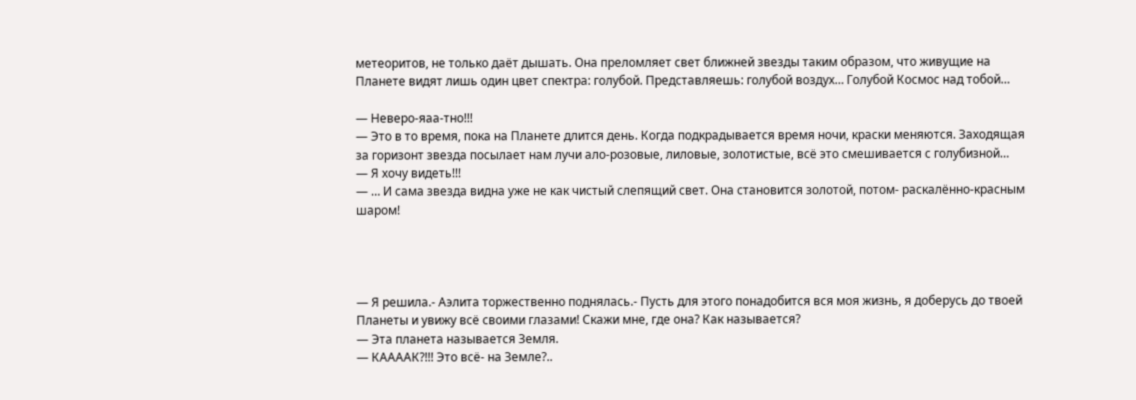метеоритов, не только даёт дышать. Она преломляет свет ближней звезды таким образом, что живущие на Планете видят лишь один цвет спектра: голубой. Представляешь: голубой воздух… Голубой Космос над тобой…

— Неверо-яаа-тно!!!
— Это в то время, пока на Планете длится день. Когда подкрадывается время ночи, краски меняются. Заходящая за горизонт звезда посылает нам лучи ало-розовые, лиловые, золотистые, всё это смешивается с голубизной…
— Я хочу видеть!!!
— … И сама звезда видна уже не как чистый слепящий свет. Она становится золотой, потом- раскалённо-красным шаром!




— Я решила.- Аэлита торжественно поднялась.- Пусть для этого понадобится вся моя жизнь, я доберусь до твоей Планеты и увижу всё своими глазами! Скажи мне, где она? Как называется?
— Эта планета называется Земля.
— КААААК?!!! Это всё- на Земле?..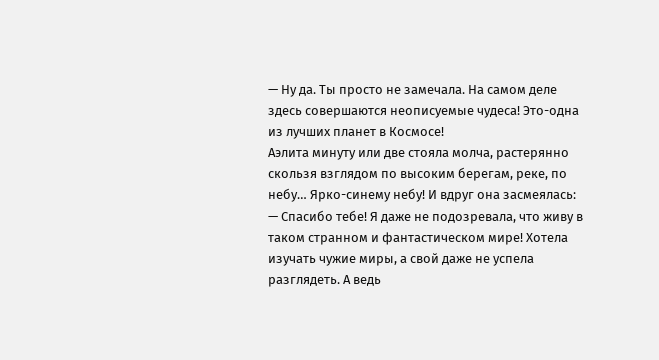— Ну да. Ты просто не замечала. На самом деле здесь совершаются неописуемые чудеса! Это-одна из лучших планет в Космосе!
Аэлита минуту или две стояла молча, растерянно скользя взглядом по высоким берегам, реке, по небу… Ярко-синему небу! И вдруг она засмеялась:
— Спасибо тебе! Я даже не подозревала, что живу в таком странном и фантастическом мире! Хотела изучать чужие миры, а свой даже не успела разглядеть. А ведь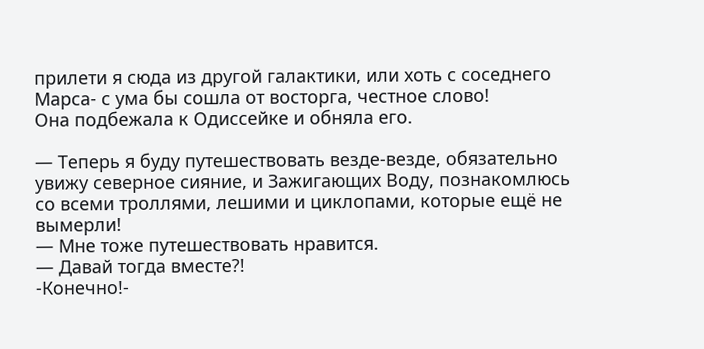прилети я сюда из другой галактики, или хоть с соседнего Марса- с ума бы сошла от восторга, честное слово!
Она подбежала к Одиссейке и обняла его.

— Теперь я буду путешествовать везде-везде, обязательно увижу северное сияние, и Зажигающих Воду, познакомлюсь со всеми троллями, лешими и циклопами, которые ещё не вымерли!
— Мне тоже путешествовать нравится.
— Давай тогда вместе?!
-Конечно!-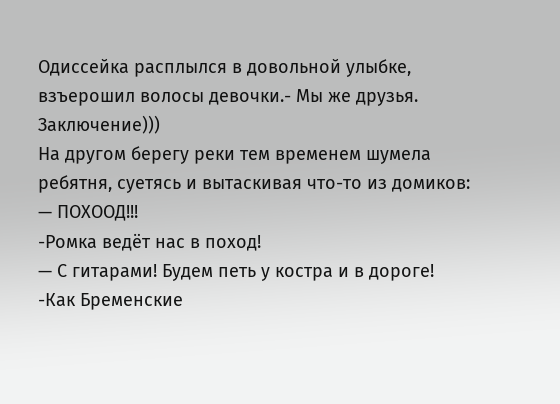Одиссейка расплылся в довольной улыбке, взъерошил волосы девочки.- Мы же друзья.
Заключение)))
На другом берегу реки тем временем шумела ребятня, суетясь и вытаскивая что-то из домиков:
— ПОХООД!!!
-Ромка ведёт нас в поход!
— С гитарами! Будем петь у костра и в дороге!
-Как Бременские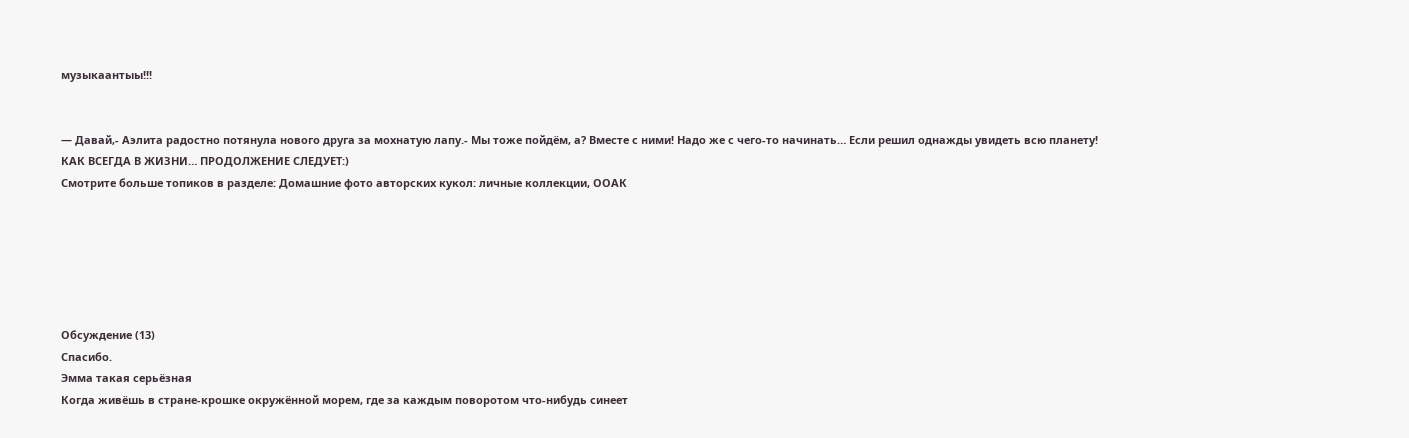музыкаантыы!!!


— Давай,- Аэлита радостно потянула нового друга за мохнатую лапу.- Мы тоже пойдём, а? Вместе с ними! Надо же с чего-то начинать… Если решил однажды увидеть всю планету!
КАК ВСЕГДА В ЖИЗНИ… ПРОДОЛЖЕНИЕ СЛЕДУЕТ:)
Смотрите больше топиков в разделе: Домашние фото авторских кукол: личные коллекции, ООАК






Обсуждение (13)
Спасибо.
Эмма такая серьёзная
Когда живёшь в стране-крошке окружённой морем, где за каждым поворотом что-нибудь синеет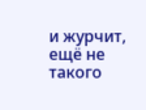и журчит, ещё не такого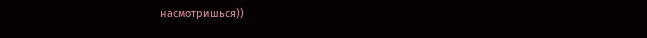насмотришься))